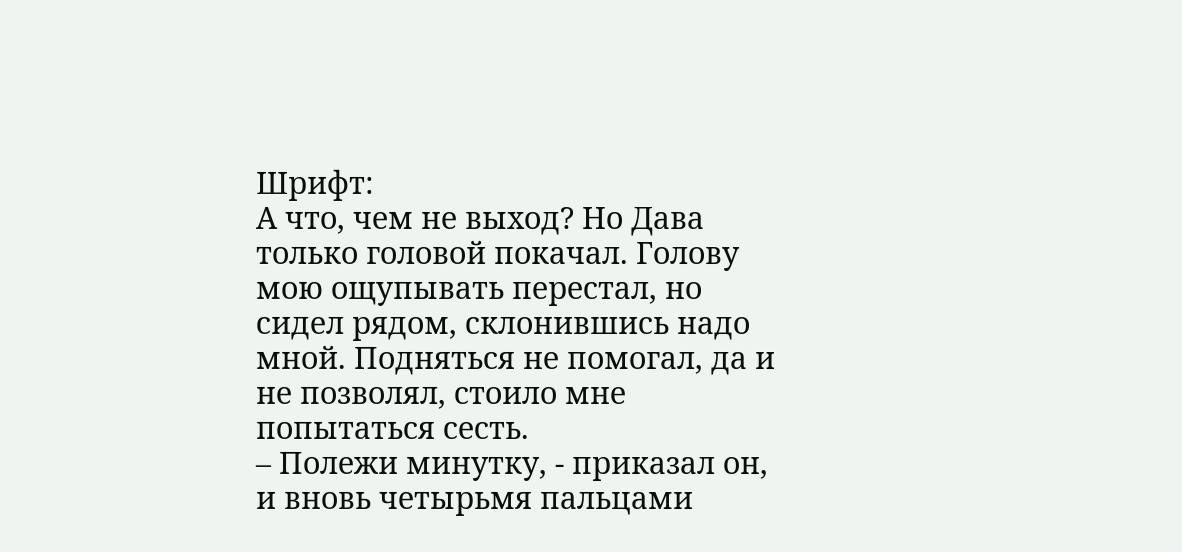Шрифт:
А что, чем не выход? Но Дава только головой покачал. Голову мою ощупывать перестал, но сидел рядом, склонившись надо мной. Подняться не помогал, да и не позволял, стоило мне попытаться сесть.
– Полежи минутку, - приказал он, и вновь четырьмя пальцами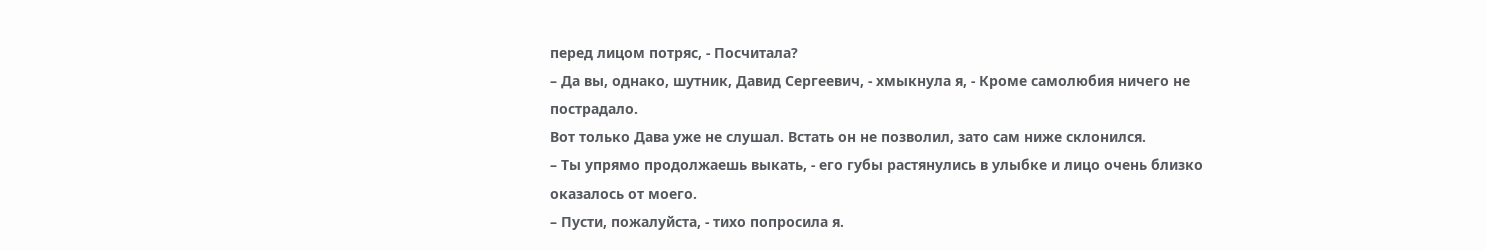перед лицом потряс, - Посчитала?
– Да вы, однако, шутник, Давид Сергеевич, - хмыкнула я, - Кроме самолюбия ничего не пострадало.
Вот только Дава уже не слушал. Встать он не позволил, зато сам ниже склонился.
– Ты упрямо продолжаешь выкать, - его губы растянулись в улыбке и лицо очень близко оказалось от моего.
– Пусти, пожалуйста, - тихо попросила я.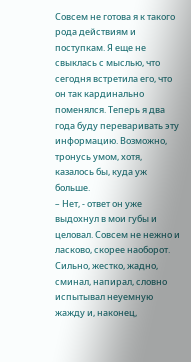Совсем не готова я к такого рода действиям и поступкам. Я еще не свыклась с мыслью, что сегодня встретила его, что он так кардинально поменялся. Теперь я два года буду переваривать эту информацию. Возможно, тронусь умом, хотя, казалось бы, куда уж больше.
– Нет, - ответ он уже выдохнул в мои губы и целовал. Совсем не нежно и ласково, скорее наоборот. Сильно, жестко, жадно, сминал, напирал, словно испытывал неуемную жажду и, наконец,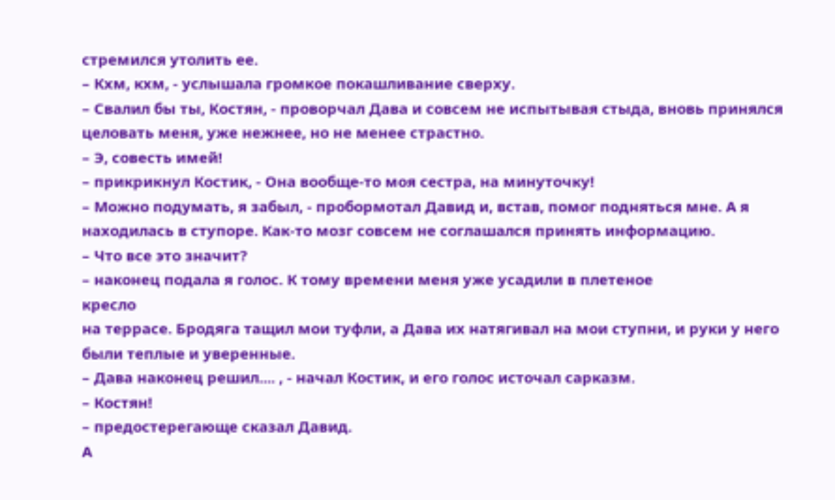стремился утолить ее.
– Кхм, кхм, - услышала громкое покашливание сверху.
– Свалил бы ты, Костян, - проворчал Дава и совсем не испытывая стыда, вновь принялся целовать меня, уже нежнее, но не менее страстно.
– Э, совесть имей!
– прикрикнул Костик, - Она вообще-то моя сестра, на минуточку!
– Можно подумать, я забыл, - пробормотал Давид и, встав, помог подняться мне. А я находилась в ступоре. Как-то мозг совсем не соглашался принять информацию.
– Что все это значит?
– наконец подала я голос. К тому времени меня уже усадили в плетеное
кресло
на террасе. Бродяга тащил мои туфли, а Дава их натягивал на мои ступни, и руки у него были теплые и уверенные.
– Дава наконец решил.... , - начал Костик, и его голос источал сарказм.
– Костян!
– предостерегающе сказал Давид.
А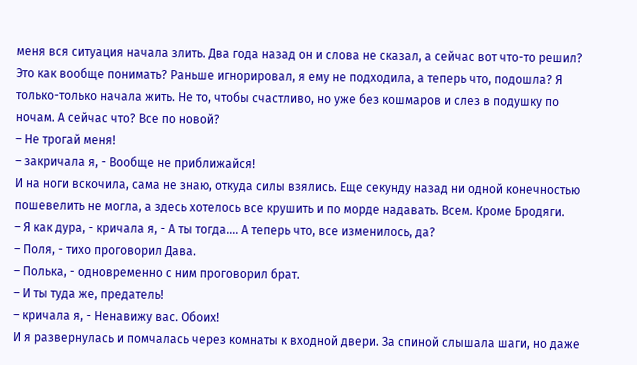меня вся ситуация начала злить. Два года назад он и слова не сказал, а сейчас вот что-то решил? Это как вообще понимать? Раньше игнорировал, я ему не подходила, а теперь что, подошла? Я только-только начала жить. Не то, чтобы счастливо, но уже без кошмаров и слез в подушку по ночам. А сейчас что? Все по новой?
– Не трогай меня!
– закричала я, - Вообще не приближайся!
И на ноги вскочила, сама не знаю, откуда силы взялись. Еще секунду назад ни одной конечностью пошевелить не могла, а здесь хотелось все крушить и по морде надавать. Всем. Кроме Бродяги.
– Я как дура, - кричала я, - А ты тогда.... А теперь что, все изменилось, да?
– Поля, - тихо проговорил Дава.
– Полька, - одновременно с ним проговорил брат.
– И ты туда же, предатель!
– кричала я, - Ненавижу вас. Обоих!
И я развернулась и помчалась через комнаты к входной двери. За спиной слышала шаги, но даже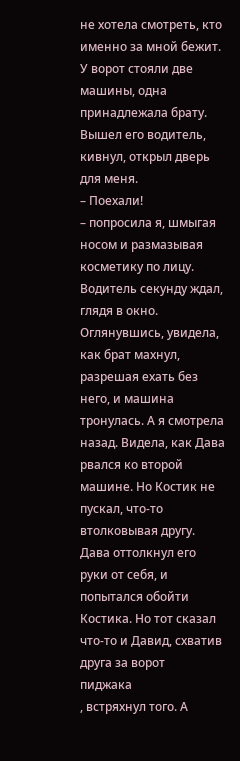не хотела смотреть, кто именно за мной бежит.
У ворот стояли две машины, одна принадлежала брату. Вышел его водитель, кивнул, открыл дверь для меня.
– Поехали!
– попросила я, шмыгая носом и размазывая косметику по лицу.
Водитель секунду ждал, глядя в окно. Оглянувшись, увидела, как брат махнул, разрешая ехать без него, и машина тронулась. А я смотрела назад. Видела, как Дава рвался ко второй машине. Но Костик не пускал, что-то втолковывая другу. Дава оттолкнул его руки от себя, и попытался обойти Костика. Но тот сказал что-то и Давид, схватив друга за ворот
пиджака
, встряхнул того. А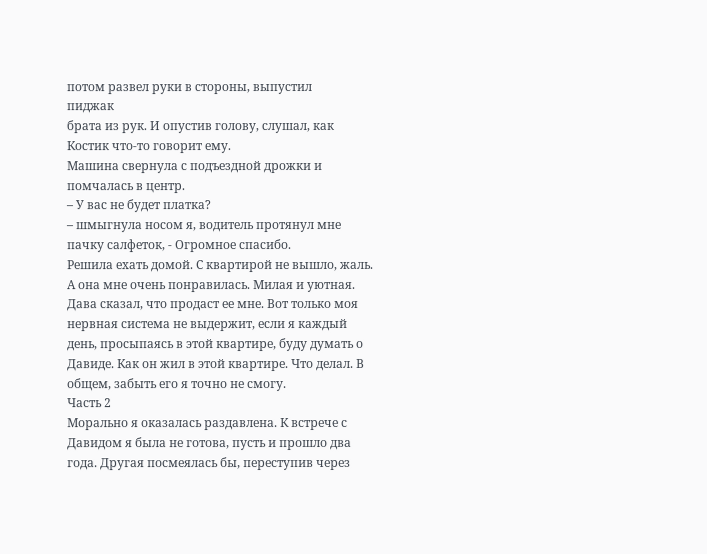потом развел руки в стороны, выпустил
пиджак
брата из рук. И опустив голову, слушал, как Костик что-то говорит ему.
Машина свернула с подъездной дрожки и помчалась в центр.
– У вас не будет платка?
– шмыгнула носом я, водитель протянул мне пачку салфеток, - Огромное спасибо.
Решила ехать домой. С квартирой не вышло, жаль. А она мне очень понравилась. Милая и уютная. Дава сказал, что продаст ее мне. Вот только моя нервная система не выдержит, если я каждый день, просыпаясь в этой квартире, буду думать о Давиде. Как он жил в этой квартире. Что делал. В общем, забыть его я точно не смогу.
Часть 2
Морально я оказалась раздавлена. К встрече с Давидом я была не готова, пусть и прошло два года. Другая посмеялась бы, переступив через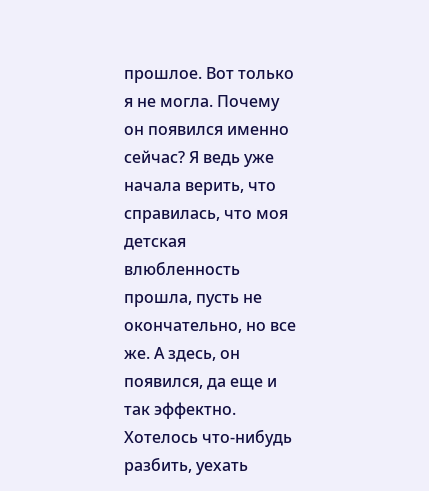прошлое. Вот только я не могла. Почему он появился именно сейчас? Я ведь уже начала верить, что справилась, что моя детская влюбленность прошла, пусть не окончательно, но все же. А здесь, он появился, да еще и так эффектно.
Хотелось что-нибудь разбить, уехать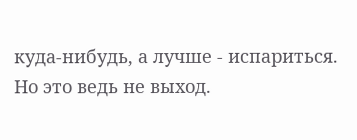куда-нибудь, а лучше - испариться. Но это ведь не выход.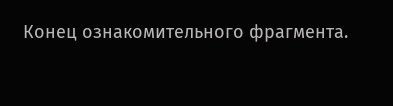Конец ознакомительного фрагмента.